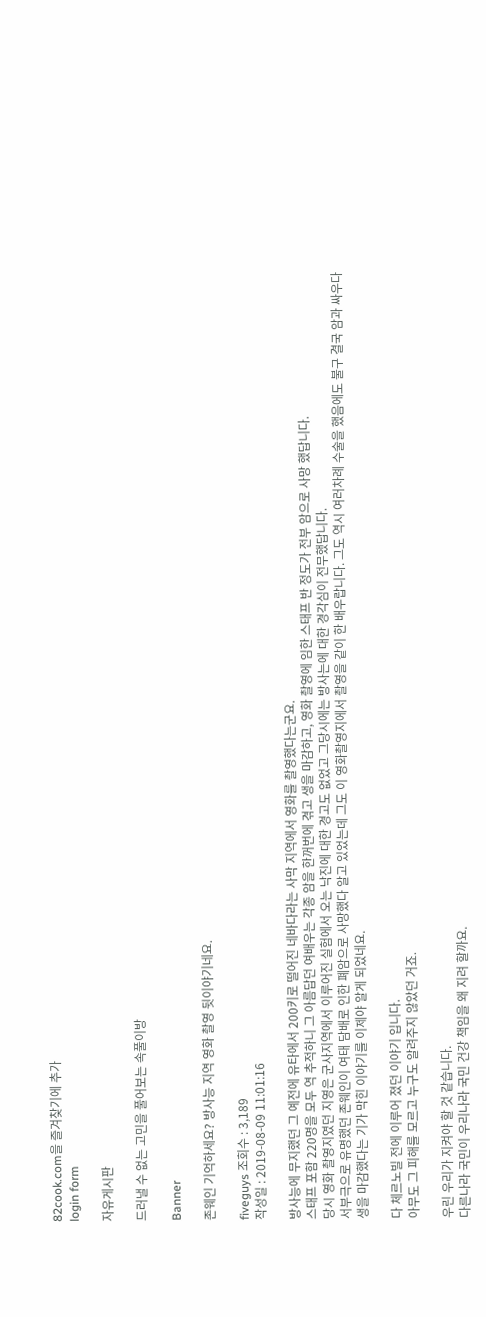82cook.com을 즐겨찾기에 추가
login form

자유게시판

드러낼 수 없는 고민을 풀어보는 속풀이방

Banner

존웨인 기억하세요? 방사능 지역 영화 촬영 뒷이야기네요.

fiveguys 조회수 : 3,189
작성일 : 2019-08-09 11:01:16

방사능에 무지했던 그 예전에 유타에서 200키로 떨어진 네바다라는 사막 지역에서 영화를 촬영했다는군요.
스태프 포함 220명을 모두 역 추적하니 그 아름답던 여배우는 각종 암을 한꺼번에 겪고 생을 마감하고, 영화 촬영에 임한 스태프 반 정도가 전부 암으로 사망 했답니다.
당시 영화 촬영지였던 지영은 군사지역에서 이루어진 실험에서 오는 낙진에 대한 경고도 없었고 그당시에는 방사는에 대한 경각심이 전무했답니다.
서부극으로 유명했던 존웨인이 여태 담배로 인한 폐암으로 사망했다 알고 있었는데 그도 이 영화촬영지에서 촬영을 같이 한 배우랍니다. 그도 역시 여러차례 수술을 했음에도 불구 결국 암과 싸우다 생을 마감했다는 기가 막힌 이야기를 이제야 알게 되었네요.

다 체르노빌 전에 이루어 졌던 이야기 입니다.
아무도 그 피해를 모르고 누구도 알려주지 않았던 거죠.

우린 우리가 지켜야 할 것 같습니다.
다른나라 국민이 우리나라 국민 건강 책임을 왜 지려 할까요.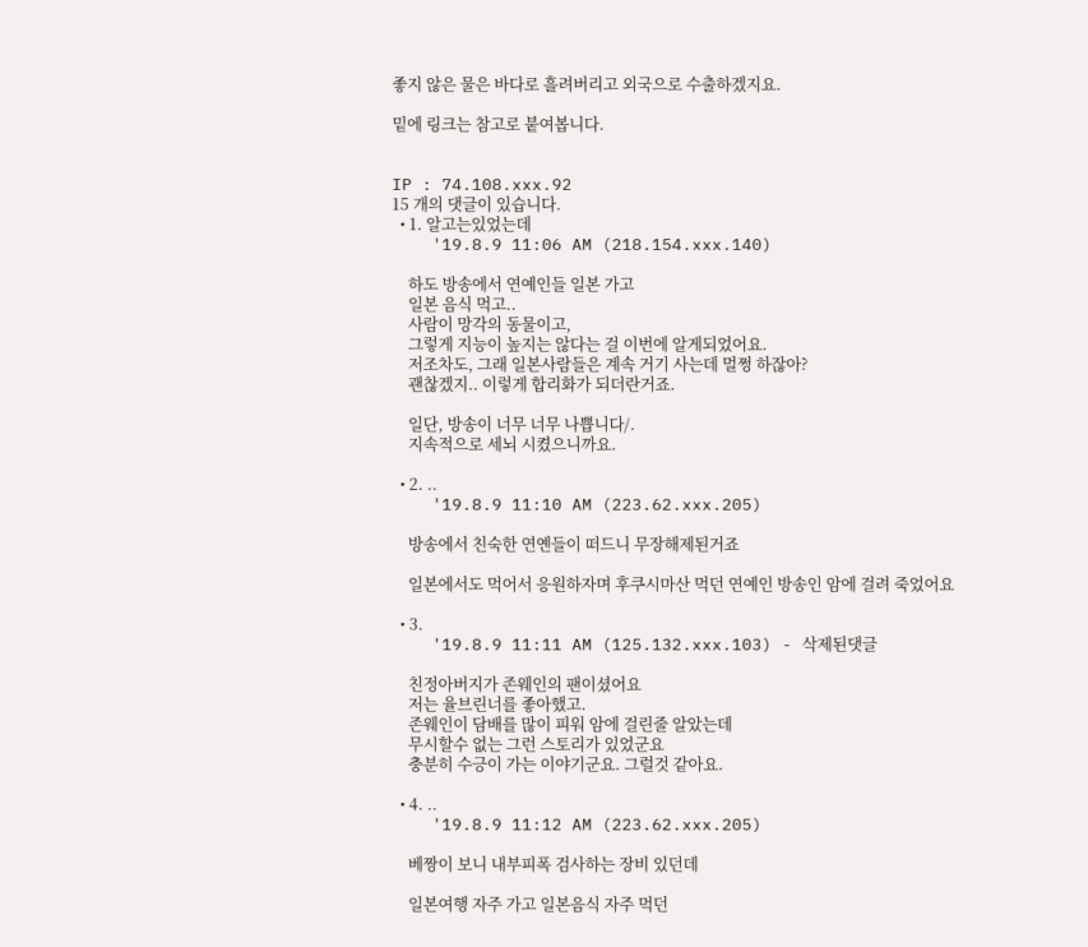좋지 않은 물은 바다로 흘려버리고 외국으로 수출하겠지요.

밑에 링크는 참고로 붙여봅니다.


IP : 74.108.xxx.92
15 개의 댓글이 있습니다.
  • 1. 알고는있었는데
    '19.8.9 11:06 AM (218.154.xxx.140)

    하도 방송에서 연예인들 일본 가고
    일본 음식 먹고..
    사람이 망각의 동물이고,
    그렇게 지능이 높지는 않다는 걸 이번에 알게되었어요.
    저조차도, 그래 일본사람들은 계속 거기 사는데 멀쩡 하잖아?
    괜찮겠지.. 이렇게 합리화가 되더란거죠.

    일단, 방송이 너무 너무 나쁩니다/.
    지속적으로 세뇌 시켰으니까요.

  • 2. ..
    '19.8.9 11:10 AM (223.62.xxx.205)

    방송에서 친숙한 연옌들이 떠드니 무장해제된거죠

    일본에서도 먹어서 응원하자며 후쿠시마산 먹던 연예인 방송인 암에 걸려 죽었어요

  • 3.
    '19.8.9 11:11 AM (125.132.xxx.103) - 삭제된댓글

    친정아버지가 존웨인의 팬이셨어요
    저는 율브린너를 좋아했고.
    존웨인이 담배를 많이 피워 암에 걸린줄 알았는데
    무시할수 없는 그런 스토리가 있었군요
    충분히 수긍이 가는 이야기군요. 그럴것 같아요.

  • 4. ..
    '19.8.9 11:12 AM (223.62.xxx.205)

    베짱이 보니 내부피폭 검사하는 장비 있던데

    일본여행 자주 가고 일본음식 자주 먹던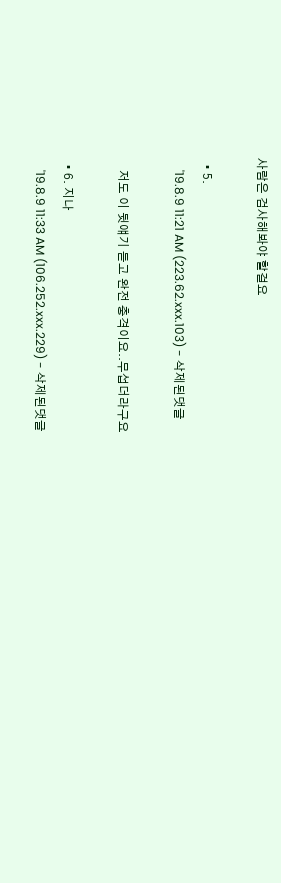사람은 검사해봐야 할걸요

  • 5.
    '19.8.9 11:21 AM (223.62.xxx.103) - 삭제된댓글

    저도 이 뒷얘기 듣고 완전 충격이요..무섭더라구요

  • 6. 지나
    '19.8.9 11:33 AM (106.252.xxx.229) - 삭제된댓글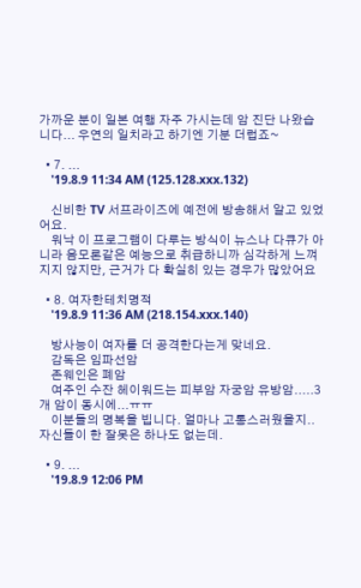가까운 분이 일본 여행 자주 가시는데 암 진단 나왔습니다... 우연의 일치라고 하기엔 기분 더럽죠~

  • 7. ...
    '19.8.9 11:34 AM (125.128.xxx.132)

    신비한 TV 서프라이즈에 예전에 방송해서 알고 있었어요.
    워낙 이 프로그램이 다루는 방식이 뉴스나 다큐가 아니라 음모론같은 예능으로 취급하니까 심각하게 느껴지지 않지만, 근거가 다 확실히 있는 경우가 많았어요

  • 8. 여자한테치명적
    '19.8.9 11:36 AM (218.154.xxx.140)

    방사능이 여자를 더 공격한다는게 맞네요.
    감독은 임파선암
    존웨인은 폐암
    여주인 수잔 헤이워드는 피부암 자궁암 유방암.....3개 암이 동시에...ㅠㅠ
    이분들의 명복을 빕니다. 얼마나 고통스러웠을지.. 자신들이 한 잘못은 하나도 없는데.

  • 9. ...
    '19.8.9 12:06 PM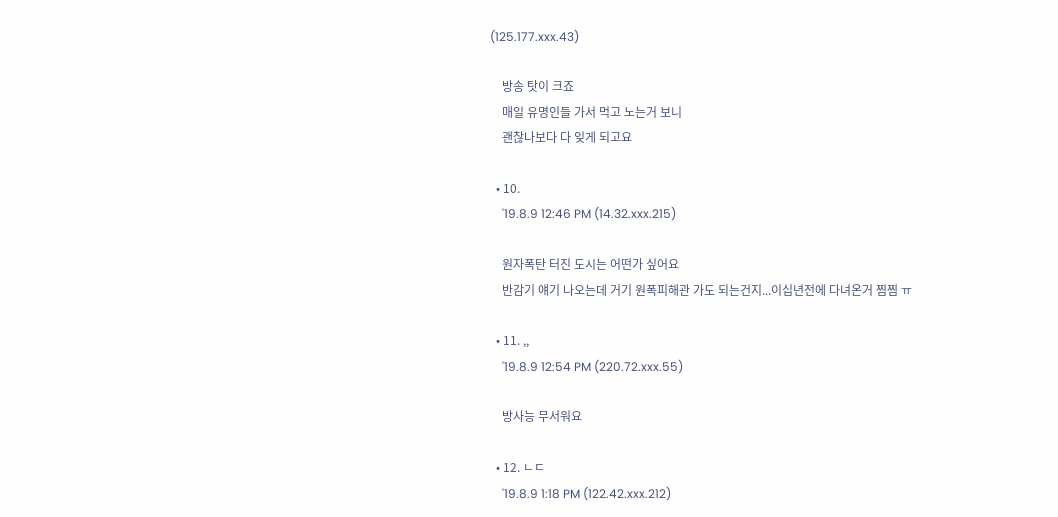(125.177.xxx.43)

    방송 탓이 크죠
    매일 유명인들 가서 먹고 노는거 보니
    괜찮나보다 다 잊게 되고요

  • 10.
    '19.8.9 12:46 PM (14.32.xxx.215)

    원자폭탄 터진 도시는 어떤가 싶어요
    반감기 얘기 나오는데 거기 원폭피해관 가도 되는건지...이십년전에 다녀온거 찜찜 ㅠ

  • 11. ,,
    '19.8.9 12:54 PM (220.72.xxx.55)

    방사능 무서워요

  • 12. ㄴㄷ
    '19.8.9 1:18 PM (122.42.xxx.212)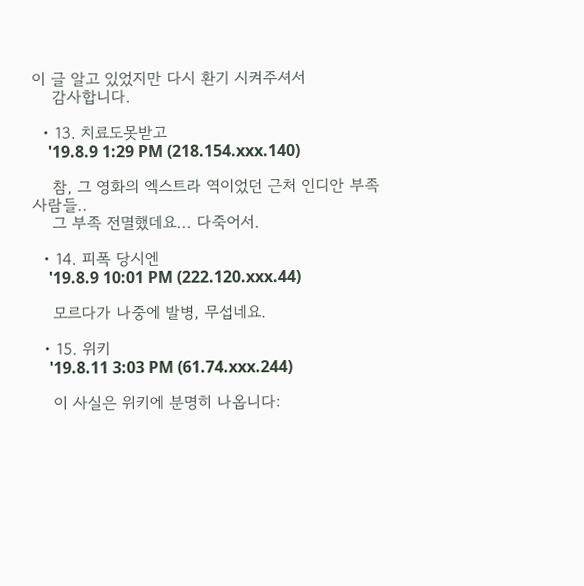이 글 알고 있었지만 다시 환기 시켜주셔서
    감사합니다.

  • 13. 치료도못받고
    '19.8.9 1:29 PM (218.154.xxx.140)

    참, 그 영화의 엑스트라 역이었던 근처 인디안 부족사람들..
    그 부족 전멸했데요... 다죽어서.

  • 14. 피폭 당시엔
    '19.8.9 10:01 PM (222.120.xxx.44)

    모르다가 나중에 발병, 무섭네요.

  • 15. 위키
    '19.8.11 3:03 PM (61.74.xxx.244)

    이 사실은 위키에 분명히 나옵니다: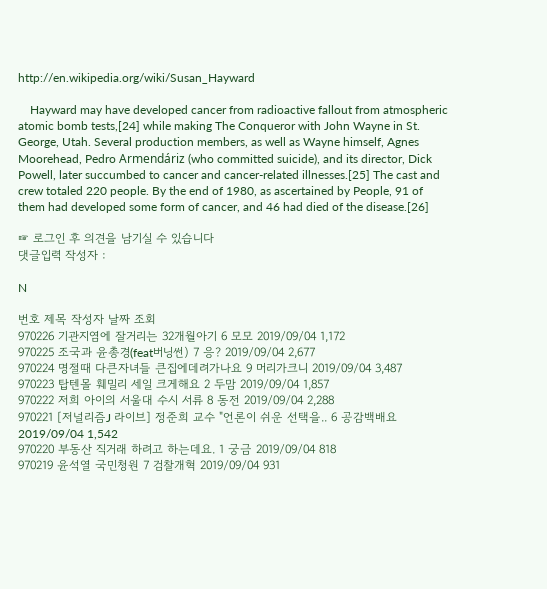http://en.wikipedia.org/wiki/Susan_Hayward

    Hayward may have developed cancer from radioactive fallout from atmospheric atomic bomb tests,[24] while making The Conqueror with John Wayne in St. George, Utah. Several production members, as well as Wayne himself, Agnes Moorehead, Pedro Armendáriz (who committed suicide), and its director, Dick Powell, later succumbed to cancer and cancer-related illnesses.[25] The cast and crew totaled 220 people. By the end of 1980, as ascertained by People, 91 of them had developed some form of cancer, and 46 had died of the disease.[26]

☞ 로그인 후 의견을 남기실 수 있습니다
댓글입력 작성자 :

N

번호 제목 작성자 날짜 조회
970226 기관지염에 잘거리는 32개월아기 6 모모 2019/09/04 1,172
970225 조국과 윤총경(feat버닝썬) 7 응? 2019/09/04 2,677
970224 명절때 다큰자녀들 큰집에데려가나요 9 머리가크니 2019/09/04 3,487
970223 탑텐몰 훼밀리 세일 크게해요 2 두맘 2019/09/04 1,857
970222 저희 아이의 서울대 수시 서류 8 동전 2019/09/04 2,288
970221 [저널리즘J 라이브] 정준희 교수 "언론이 쉬운 선택을.. 6 공감백배요 2019/09/04 1,542
970220 부동산 직거래 하려고 하는데요. 1 궁금 2019/09/04 818
970219 윤석열 국민청원 7 검찰개혁 2019/09/04 931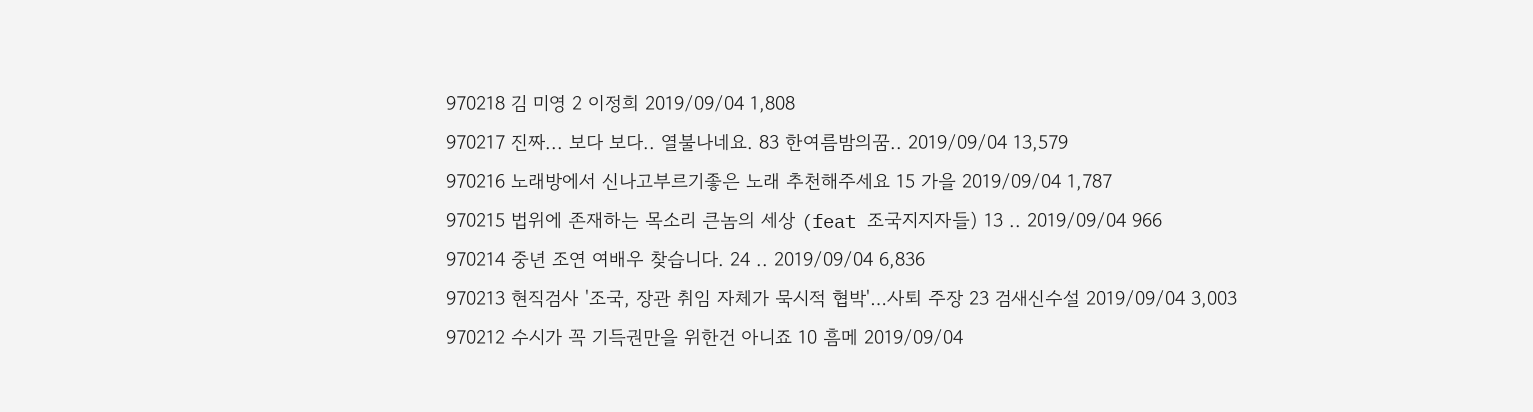970218 김 미영 2 이정희 2019/09/04 1,808
970217 진짜... 보다 보다.. 열불나네요. 83 한여름밤의꿈.. 2019/09/04 13,579
970216 노래방에서 신나고부르기좋은 노래 추천해주세요 15 가을 2019/09/04 1,787
970215 법위에 존재하는 목소리 큰놈의 세상 (feat 조국지지자들) 13 .. 2019/09/04 966
970214 중년 조연 여배우 찾습니다. 24 .. 2019/09/04 6,836
970213 현직검사 '조국, 장관 취임 자체가 묵시적 협박'…사퇴 주장 23 검새신수설 2019/09/04 3,003
970212 수시가 꼭 기득권만을 위한건 아니죠 10 흠메 2019/09/04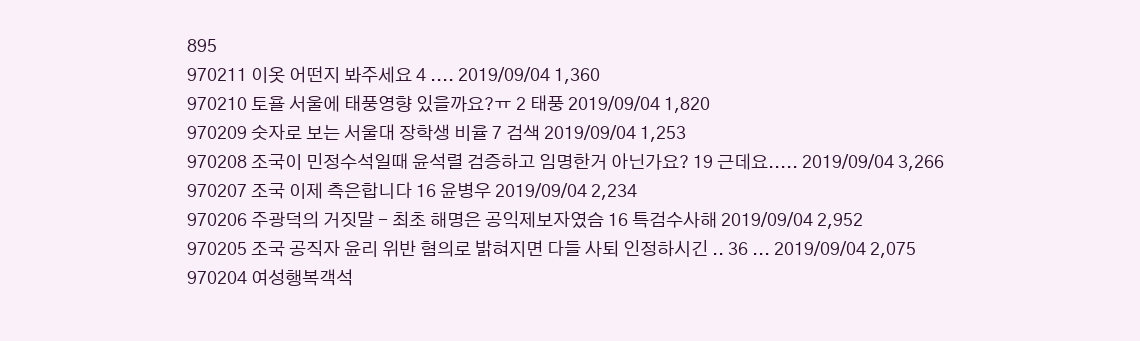895
970211 이옷 어떤지 봐주세요 4 .... 2019/09/04 1,360
970210 토욜 서울에 태풍영향 있을까요?ㅠ 2 태풍 2019/09/04 1,820
970209 숫자로 보는 서울대 장학생 비율 7 검색 2019/09/04 1,253
970208 조국이 민정수석일때 윤석렬 검증하고 임명한거 아닌가요? 19 근데요..... 2019/09/04 3,266
970207 조국 이제 측은합니다 16 윤병우 2019/09/04 2,234
970206 주광덕의 거짓말 - 최초 해명은 공익제보자였슴 16 특검수사해 2019/09/04 2,952
970205 조국 공직자 윤리 위반 혐의로 밝혀지면 다들 사퇴 인정하시긴 .. 36 ... 2019/09/04 2,075
970204 여성행복객석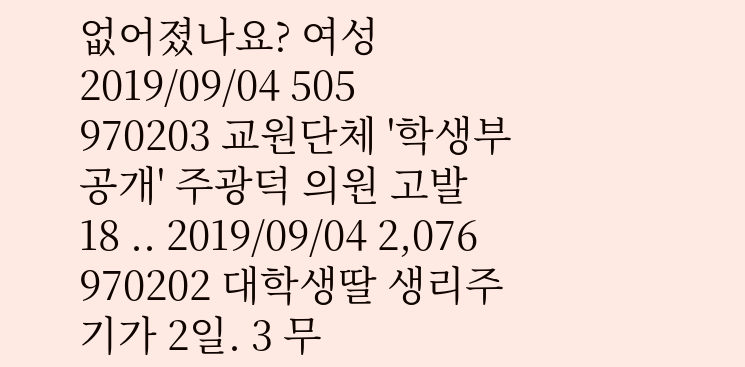없어졌나요? 여성 2019/09/04 505
970203 교원단체 '학생부 공개' 주광덕 의원 고발 18 .. 2019/09/04 2,076
970202 대학생딸 생리주기가 2일. 3 무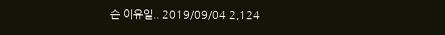슨 이유일.. 2019/09/04 2,124